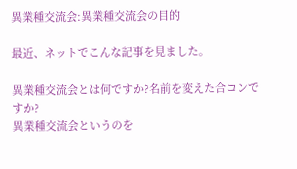異業種交流会:異業種交流会の目的

最近、ネットでこんな記事を見ました。

異業種交流会とは何ですか?名前を変えた合コンですか?
異業種交流会というのを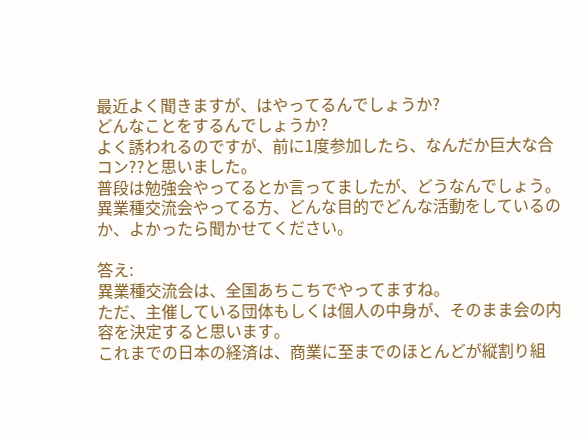最近よく聞きますが、はやってるんでしょうか?
どんなことをするんでしょうか?
よく誘われるのですが、前に1度参加したら、なんだか巨大な合コン??と思いました。
普段は勉強会やってるとか言ってましたが、どうなんでしょう。
異業種交流会やってる方、どんな目的でどんな活動をしているのか、よかったら聞かせてください。

答え:
異業種交流会は、全国あちこちでやってますね。
ただ、主催している団体もしくは個人の中身が、そのまま会の内容を決定すると思います。
これまでの日本の経済は、商業に至までのほとんどが縦割り組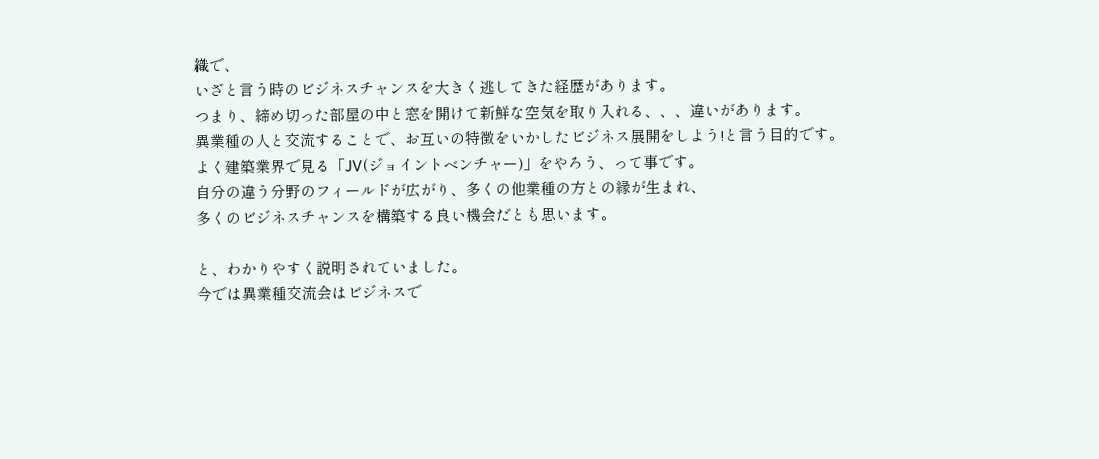織で、
いざと言う時のビジネスチャンスを大きく逃してきた経歴があります。
つまり、締め切った部屋の中と窓を開けて新鮮な空気を取り入れる、、、違いがあります。
異業種の人と交流することで、お互いの特徴をいかしたビジネス展開をしよう!と言う目的です。
よく建築業界で見る「JV(ジョイントベンチャー)」をやろう、って事です。
自分の違う分野のフィールドが広がり、多くの他業種の方との縁が生まれ、
多くのビジネスチャンスを構築する良い機会だとも思います。

と、わかりやすく説明されていました。
今では異業種交流会はビジネスで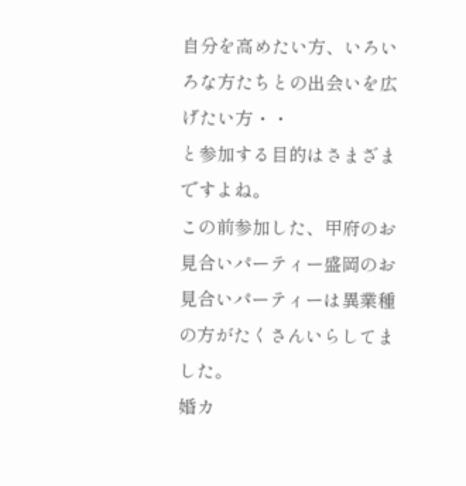自分を高めたい方、いろいろな方たちとの出会いを広げたい方・・
と参加する目的はさまざまですよね。
この前参加した、甲府のお見合いパーティー盛岡のお見合いパーティーは異業種の方がたくさんいらしてました。
婚カ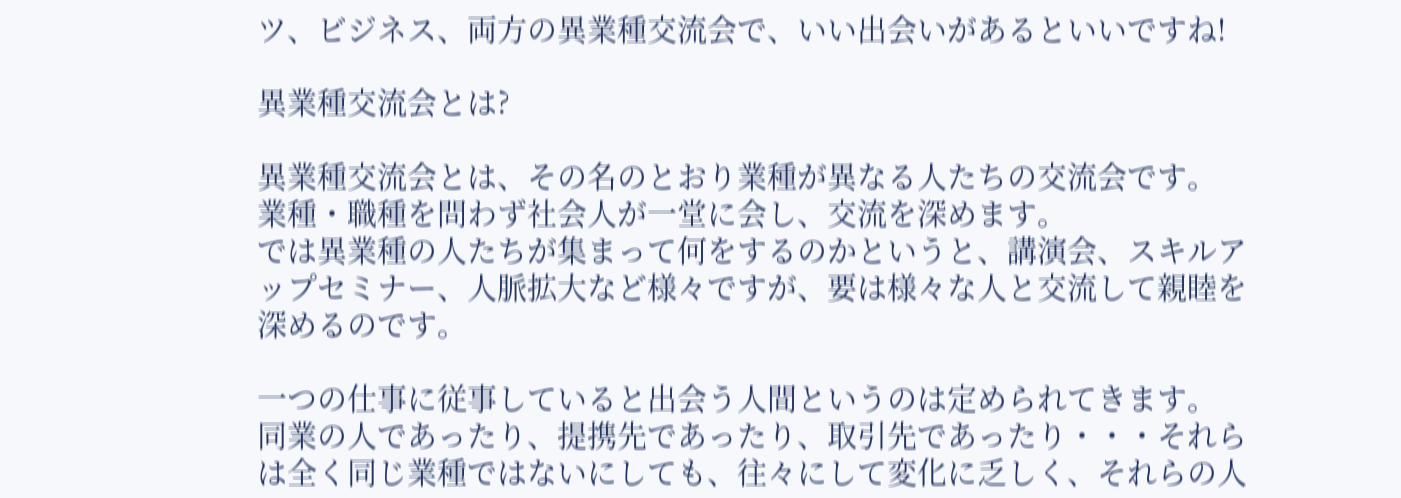ツ、ビジネス、両方の異業種交流会で、いい出会いがあるといいですね!

異業種交流会とは?

異業種交流会とは、その名のとおり業種が異なる人たちの交流会です。
業種・職種を問わず社会人が一堂に会し、交流を深めます。
では異業種の人たちが集まって何をするのかというと、講演会、スキルアップセミナー、人脈拡大など様々ですが、要は様々な人と交流して親睦を深めるのです。

一つの仕事に従事していると出会う人間というのは定められてきます。
同業の人であったり、提携先であったり、取引先であったり・・・それらは全く同じ業種ではないにしても、往々にして変化に乏しく、それらの人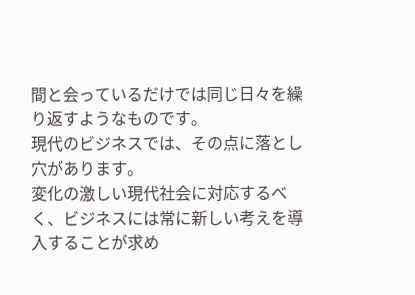間と会っているだけでは同じ日々を繰り返すようなものです。
現代のビジネスでは、その点に落とし穴があります。
変化の激しい現代社会に対応するべく、ビジネスには常に新しい考えを導入することが求め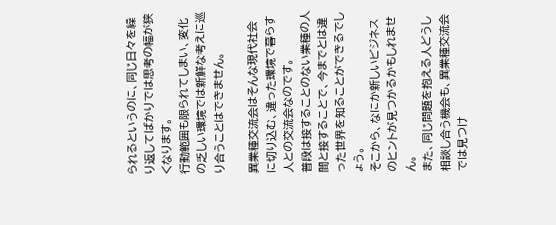られるというのに、同じ日々を繰り返してばかりでは思考の幅が狭くなります。
行動範囲も限られてしまい、変化の乏しい環境では新鮮な考えに巡り合うことはできません。

異業種交流会はそんな現代社会に切り込む、違った環境で暮らす人との交流会なのです。
普段は接することのない業種の人間と接することで、今までとは違った世界を知ることができるでしょう。
そこから、なにか新しいビジネスのヒントが見つかるかもしれません。
また、同じ問題を抱える人どうし相談し合う機会も、異業種交流会では見つけ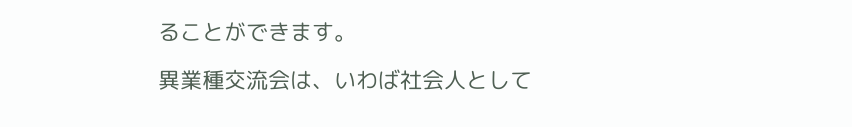ることができます。

異業種交流会は、いわば社会人として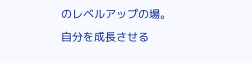のレベルアップの場。
自分を成長させる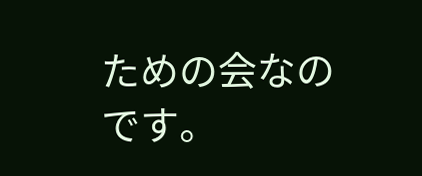ための会なのです。